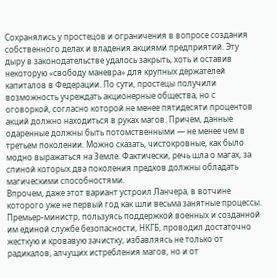Сохранялись у простецов и ограничения в вопросе создания собственного делах и владения акциями предприятий. Эту дыру в законодательстве удалось закрыть, хоть и оставив некоторую «свободу маневра» для крупных держателей капиталов в Федерации. По сути, простецы получили возможность учреждать акционерные общества, но с оговоркой, согласно которой не менее пятидесяти процентов акций должно находиться в руках магов. Причем, данные одаренные должны быть потомственными — не менее чем в третьем поколении. Можно сказать, чистокровные, как было модно выражаться на Земле. Фактически, речь шла о магах, за спиной которых два поколения предков должны обладать магическими способностями.
Впрочем, даже этот вариант устроил Ланчера, в вотчине которого уже не первый год как шли весьма занятные процессы. Премьер-министр, пользуясь поддержкой военных и созданной им единой службе безопасности, НКГБ, проводил достаточно жесткую и кровавую зачистку, избавляясь не только от радикалов, алчущих истребления магов, но и от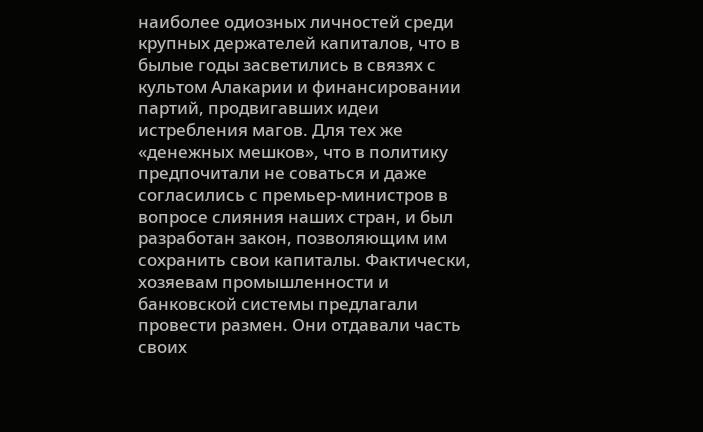наиболее одиозных личностей среди крупных держателей капиталов, что в былые годы засветились в связях с культом Алакарии и финансировании партий, продвигавших идеи истребления магов. Для тех же «денежных мешков», что в политику предпочитали не соваться и даже согласились с премьер-министров в вопросе слияния наших стран, и был разработан закон, позволяющим им сохранить свои капиталы. Фактически, хозяевам промышленности и банковской системы предлагали провести размен. Они отдавали часть своих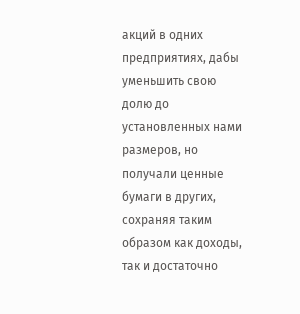акций в одних предприятиях, дабы уменьшить свою долю до установленных нами размеров, но получали ценные бумаги в других, сохраняя таким образом как доходы, так и достаточно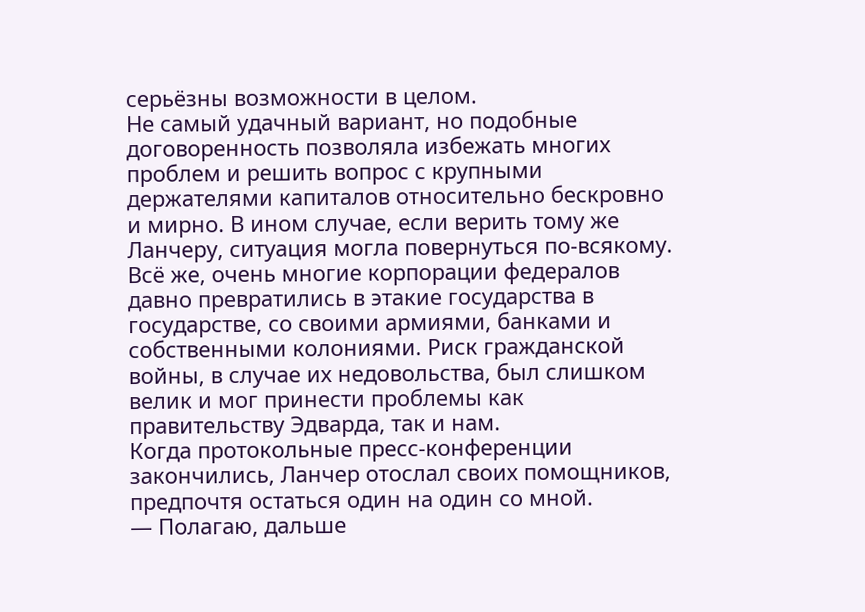серьёзны возможности в целом.
Не самый удачный вариант, но подобные договоренность позволяла избежать многих проблем и решить вопрос с крупными держателями капиталов относительно бескровно и мирно. В ином случае, если верить тому же Ланчеру, ситуация могла повернуться по-всякому. Всё же, очень многие корпорации федералов давно превратились в этакие государства в государстве, со своими армиями, банками и собственными колониями. Риск гражданской войны, в случае их недовольства, был слишком велик и мог принести проблемы как правительству Эдварда, так и нам.
Когда протокольные пресс-конференции закончились, Ланчер отослал своих помощников, предпочтя остаться один на один со мной.
— Полагаю, дальше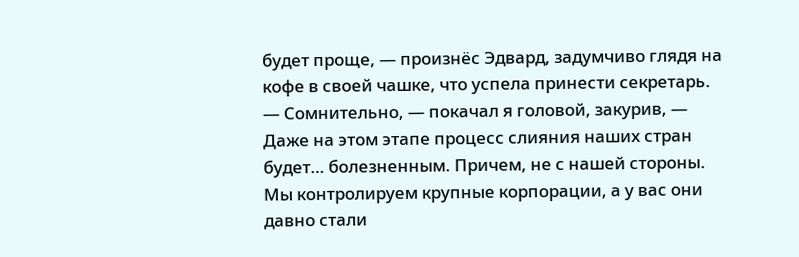будет проще, — произнёс Эдвард, задумчиво глядя на кофе в своей чашке, что успела принести секретарь.
— Сомнительно, — покачал я головой, закурив, — Даже на этом этапе процесс слияния наших стран будет… болезненным. Причем, не с нашей стороны. Мы контролируем крупные корпорации, а у вас они давно стали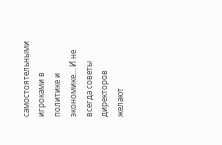самостоятельными игроками в политике и экономике… И не всегда советы директоров желают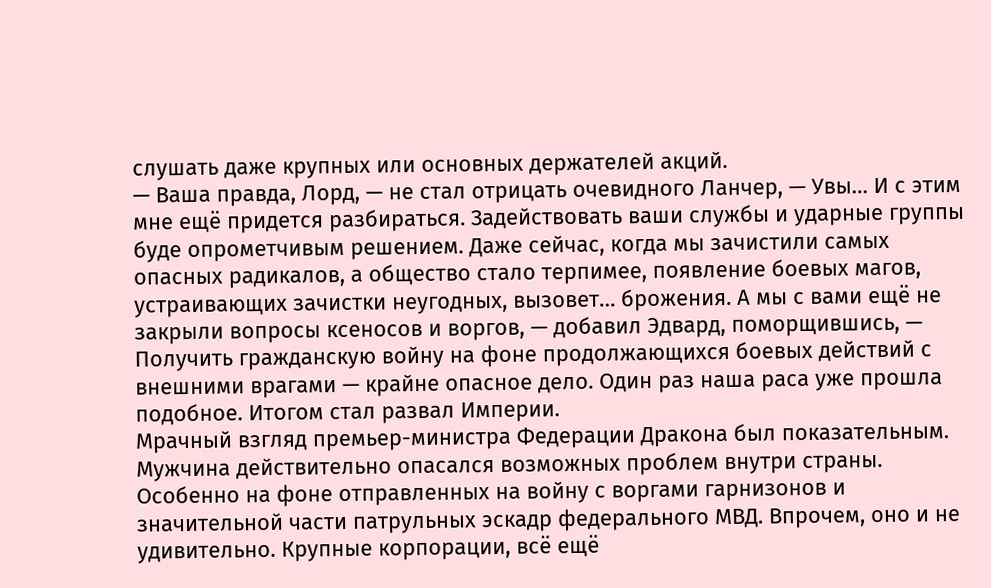слушать даже крупных или основных держателей акций.
— Ваша правда, Лорд, — не стал отрицать очевидного Ланчер, — Увы… И с этим мне ещё придется разбираться. Задействовать ваши службы и ударные группы буде опрометчивым решением. Даже сейчас, когда мы зачистили самых опасных радикалов, а общество стало терпимее, появление боевых магов, устраивающих зачистки неугодных, вызовет… брожения. А мы с вами ещё не закрыли вопросы ксеносов и воргов, — добавил Эдвард, поморщившись, — Получить гражданскую войну на фоне продолжающихся боевых действий с внешними врагами — крайне опасное дело. Один раз наша раса уже прошла подобное. Итогом стал развал Империи.
Мрачный взгляд премьер-министра Федерации Дракона был показательным. Мужчина действительно опасался возможных проблем внутри страны. Особенно на фоне отправленных на войну с воргами гарнизонов и значительной части патрульных эскадр федерального МВД. Впрочем, оно и не удивительно. Крупные корпорации, всё ещё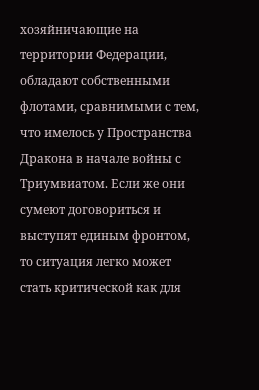хозяйничающие на территории Федерации, обладают собственными флотами, сравнимыми с тем, что имелось у Пространства Дракона в начале войны с Триумвиатом. Если же они сумеют договориться и выступят единым фронтом, то ситуация легко может стать критической как для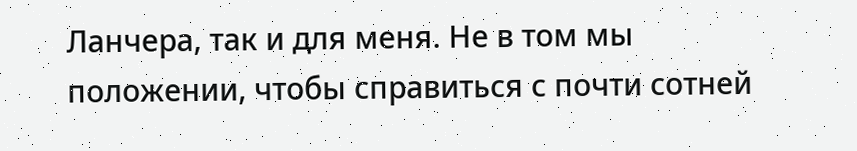Ланчера, так и для меня. Не в том мы положении, чтобы справиться с почти сотней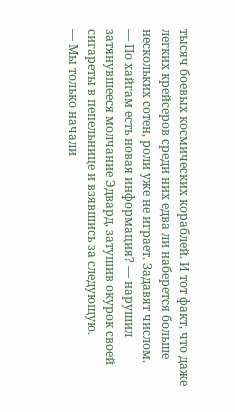тысяч боевых космических кораблей. И тот факт, что даже легких крейсеров среди них едва ли наберется больше нескольких сотен, роли уже не играет. Задавят числом.
— По хайгам есть новая информация? — нарушил затянувшееся молчание Эдвард, затушив окурок своей сигареты в пепельнице и взявшись за следующую.
— Мы только начали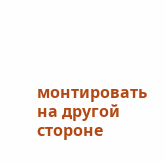монтировать на другой стороне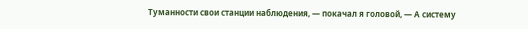Туманности свои станции наблюдения, — покачал я головой, — А систему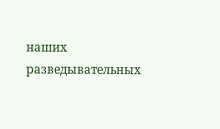наших разведывательных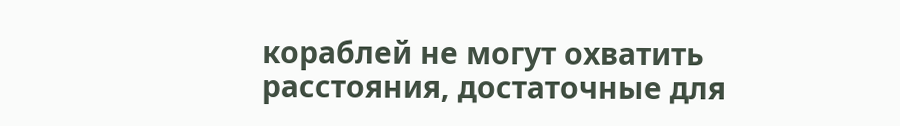кораблей не могут охватить расстояния, достаточные для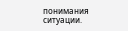понимания ситуации.